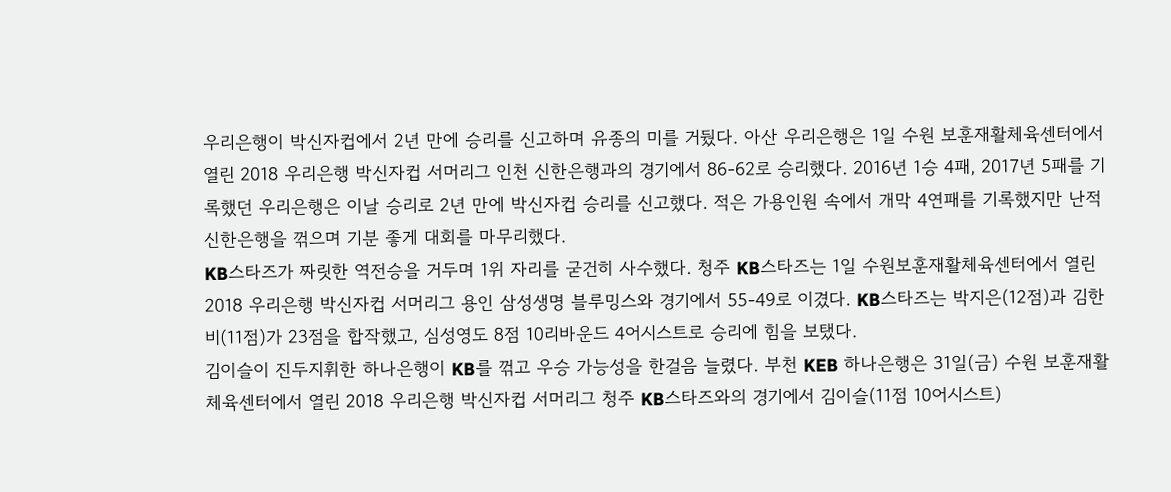우리은행이 박신자컵에서 2년 만에 승리를 신고하며 유종의 미를 거뒀다. 아산 우리은행은 1일 수원 보훈재활체육센터에서 열린 2018 우리은행 박신자컵 서머리그 인천 신한은행과의 경기에서 86-62로 승리했다. 2016년 1승 4패, 2017년 5패를 기록했던 우리은행은 이날 승리로 2년 만에 박신자컵 승리를 신고했다. 적은 가용인원 속에서 개막 4연패를 기록했지만 난적 신한은행을 꺾으며 기분 좋게 대회를 마무리했다.
KB스타즈가 짜릿한 역전승을 거두며 1위 자리를 굳건히 사수했다. 청주 KB스타즈는 1일 수원보훈재활체육센터에서 열린 2018 우리은행 박신자컵 서머리그 용인 삼성생명 블루밍스와 경기에서 55-49로 이겼다. KB스타즈는 박지은(12점)과 김한비(11점)가 23점을 합작했고, 심성영도 8점 10리바운드 4어시스트로 승리에 힘을 보탰다.
김이슬이 진두지휘한 하나은행이 KB를 꺾고 우승 가능성을 한걸음 늘렸다. 부천 KEB 하나은행은 31일(금) 수원 보훈재활체육센터에서 열린 2018 우리은행 박신자컵 서머리그 청주 KB스타즈와의 경기에서 김이슬(11점 10어시스트)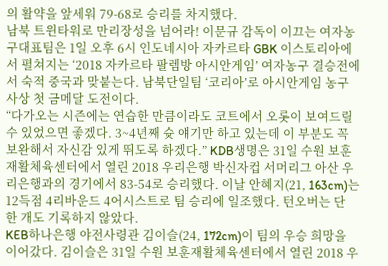의 활약을 앞세워 79-68로 승리를 차지했다.
남북 트윈타워로 만리장성을 넘어라! 이문규 감독이 이끄는 여자농구대표팀은 1일 오후 6시 인도네시아 자카르타 GBK 이스토리아에서 펼쳐지는 ‘2018 자카르타 팔렘방 아시안게임’ 여자농구 결승전에서 숙적 중국과 맞붙는다. 남북단일팀 ‘코리아’로 아시안게임 농구 사상 첫 금메달 도전이다.
“다가오는 시즌에는 연습한 만큼이라도 코트에서 오롯이 보여드릴 수 있었으면 좋겠다. 3~4년째 슛 얘기만 하고 있는데 이 부분도 꼭 보완해서 자신감 있게 뛰도록 하겠다.” KDB생명은 31일 수원 보훈재활체육센터에서 열린 2018 우리은행 박신자컵 서머리그 아산 우리은행과의 경기에서 83-54로 승리했다. 이날 안혜지(21, 163cm)는 12득점 4리바운드 4어시스트로 팀 승리에 일조했다. 턴오버는 단 한 개도 기록하지 않았다.
KEB하나은행 야전사령관 김이슬(24, 172cm)이 팀의 우승 희망을 이어갔다. 김이슬은 31일 수원 보훈재활체육센터에서 열린 2018 우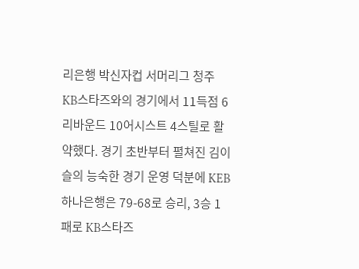리은행 박신자컵 서머리그 청주 KB스타즈와의 경기에서 11득점 6리바운드 10어시스트 4스틸로 활약했다. 경기 초반부터 펼쳐진 김이슬의 능숙한 경기 운영 덕분에 KEB하나은행은 79-68로 승리, 3승 1패로 KB스타즈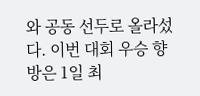와 공동 선두로 올라섰다. 이번 대회 우승 향방은 1일 최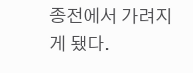종전에서 가려지게 됐다.